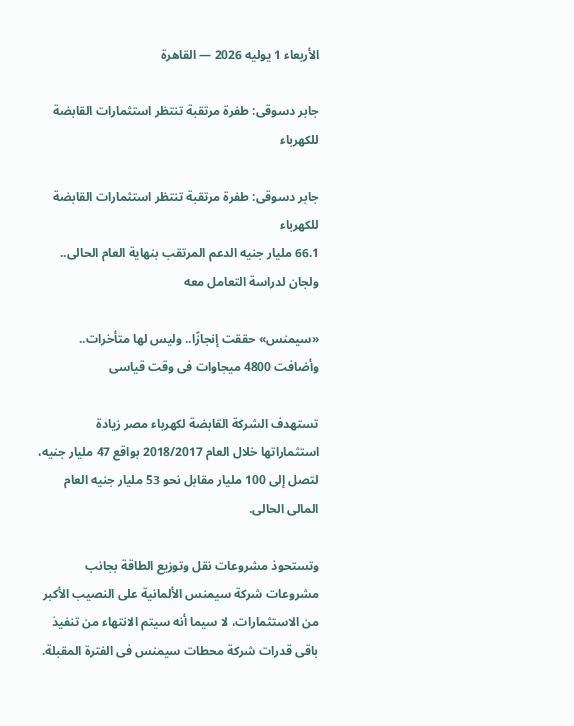الأربعاء 1 يوليه 2026 — القاهرة

جابر دسوقى: طفرة مرتقبة تنتظر استثمارات القابضة للكهرباء

جابر دسوقى: طفرة مرتقبة تنتظر استثمارات القابضة للكهرباء
66.1 مليار جنيه الدعم المرتقب بنهاية العام الحالى.. ولجان لدراسة التعامل معه

«سيمنس» حققت إنجازًا.. وليس لها متأخرات.. وأضافت 4800 ميجاوات فى وقت قياسى

تستهدف الشركة القابضة لكهرباء مصر زيادة استثماراتها خلال العام 2018/2017 بواقع 47 مليار جنيه، لتصل إلى 100 مليار مقابل نحو 53 مليار جنيه العام المالى الحالى.

وتستحوذ مشروعات نقل وتوزيع الطاقة بجانب مشروعات شركة سيمنس الألمانية على النصيب الأكبر من الاستثمارات، لا سيما أنه سيتم الانتهاء من تنفيذ باقى قدرات شركة محطات سيمنس فى الفترة المقبلة.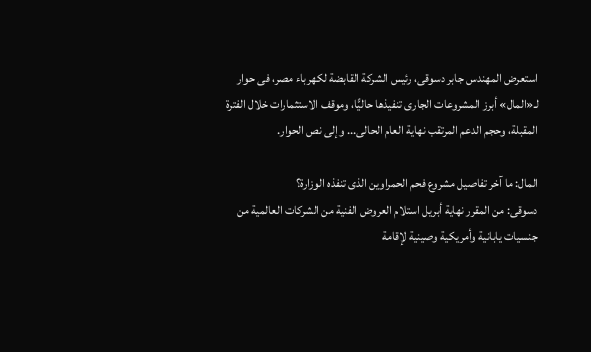استعرض المهندس جابر دسوقى، رئيس الشركة القابضة لكهرباء مصر، فى حوار لـ«المال» أبرز المشروعات الجارى تنفيذها حاليًّا، وموقف الاستثمارات خلال الفترة المقبلة، وحجم الدعم المرتقب نهاية العام الحالى... وإلى نص الحوار.

المال: ما آخر تفاصيل مشروع فحم الحمراوين الذى تنفذه الوزارة؟
دسوقى: من المقرر نهاية أبريل استلام العروض الفنية من الشركات العالمية من جنسيات يابانية وأمريكية وصينية لإقامة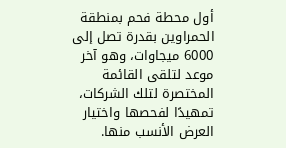أول محطة فحم بمنطقة الحمراوين بقدرة تصل إلى 6000 ميجاوات، وهو آخر موعد لتلقى القائمة المختصرة لتلك الشركات، تمهيدًا لفحصها واختيار العرض الأنسب منها.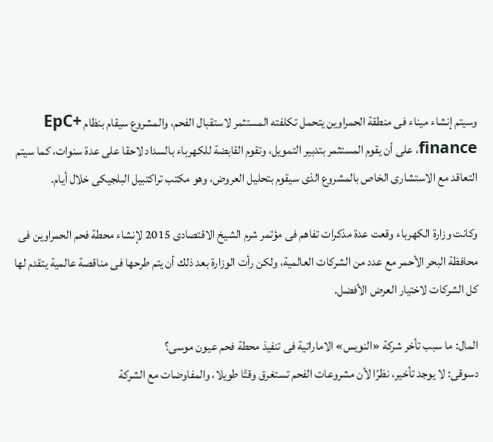وسيتم إنشاء ميناء فى منطقة الحمراوين يتحمل تكلفته المستثمر لاستقبال الفحم، والمشروع سيقام بنظام EpC+ finance، على أن يقوم المستثمر بتدبير التمويل، وتقوم القابضة للكهرباء بالسداد لاحقا على عدة سنوات، كما سيتم التعاقد مع الاستشارى الخاص بالمشروع الذى سيقوم بتحليل العروض، وهو مكتب تراكتبيل البلجيكى خلال أيام.

وكانت وزارة الكهرباء وقعت عدة مذكرات تفاهم فى مؤتمر شرم الشيخ الاقتصادى 2015 لإنشاء محطة فحم الحمراوين فى محافظة البحر الأحمر مع عدد من الشركات العالمية، ولكن رأت الوزارة بعد ذلك أن يتم طرحها فى مناقصة عالمية يتقدم لها كل الشركات لاختيار العرض الأفضل.

المال: ما سبب تأخر شركة «النويس» الاماراتية فى تنفيذ محطة فحم عيون موسى؟
دسوقى: لا يوجد تأخير، نظرًا لأن مشروعات الفحم تستغرق وقتًا طويلا، والمفاوضات مع الشركة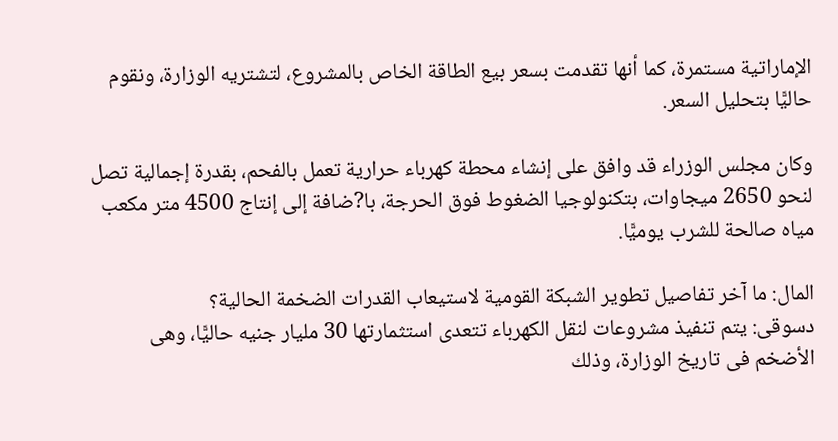الإماراتية مستمرة، كما أنها تقدمت بسعر بيع الطاقة الخاص بالمشروع، لتشتريه الوزارة، ونقوم حاليًّا بتحليل السعر.

وكان مجلس الوزراء قد وافق على إنشاء محطة كهرباء حرارية تعمل بالفحم، بقدرة إجمالية تصل لنحو 2650 ميجاوات، بتكنولوجيا الضغوط فوق الحرجة، با?ضافة إلى إنتاج 4500 متر مكعب مياه صالحة للشرب يوميًّا.

المال: ما آخر تفاصيل تطوير الشبكة القومية لاستيعاب القدرات الضخمة الحالية؟
دسوقى: يتم تنفيذ مشروعات لنقل الكهرباء تتعدى استثمارتها 30 مليار جنيه حاليًّا، وهى الأضخم فى تاريخ الوزارة، وذلك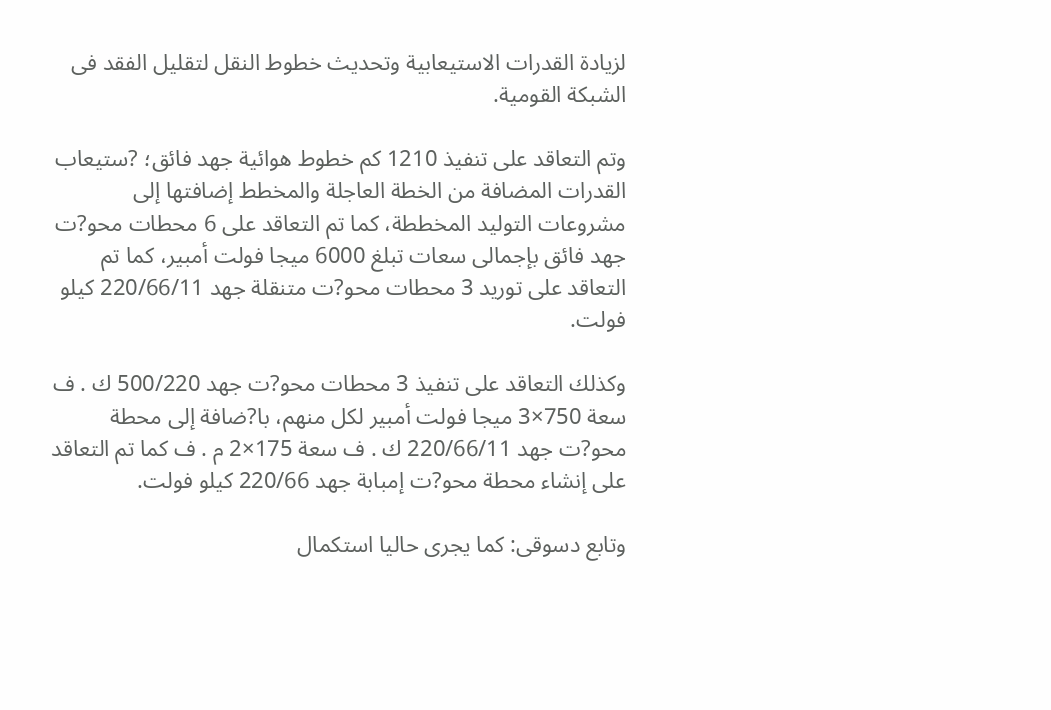لزيادة القدرات الاستيعابية وتحديث خطوط النقل لتقليل الفقد فى الشبكة القومية.

وتم التعاقد على تنفيذ 1210 كم خطوط هوائية جهد فائق؛ ?ستيعاب القدرات المضافة من الخطة العاجلة والمخطط إضافتها إلى مشروعات التوليد المخططة، كما تم التعاقد على 6 محطات محو?ت جهد فائق بإجمالى سعات تبلغ 6000 ميجا فولت أمبير، كما تم التعاقد على توريد 3 محطات محو?ت متنقلة جهد 220/66/11 كيلو فولت.

وكذلك التعاقد على تنفيذ 3 محطات محو?ت جهد 500/220 ك . ف سعة 750×3 ميجا فولت أمبير لكل منهم، با?ضافة إلى محطة محو?ت جهد 220/66/11 ك . ف سعة 175×2 م . ف كما تم التعاقد على إنشاء محطة محو?ت إمبابة جهد 220/66 كيلو فولت.

وتابع دسوقى: كما يجرى حاليا استكمال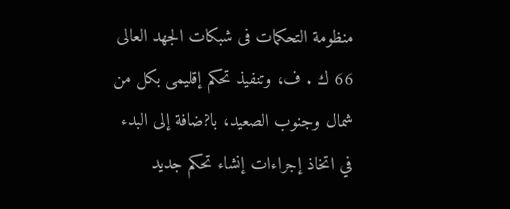منظومة التحكمات فى شبكات الجهد العالى 66 ك . ف، وتنفيذ تحكم إقليمى بكل من شمال وجنوب الصعيد، با?ضافة إلى البدء في اتخاذ إجراءات إنشاء تحكم جديد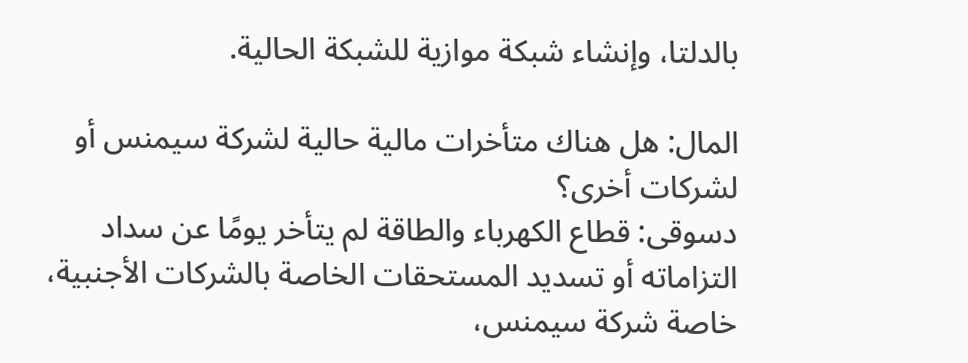بالدلتا، وإنشاء شبكة موازية للشبكة الحالية.

المال: هل هناك متأخرات مالية حالية لشركة سيمنس أو لشركات أخرى؟
دسوقى: قطاع الكهرباء والطاقة لم يتأخر يومًا عن سداد التزاماته أو تسديد المستحقات الخاصة بالشركات الأجنبية، خاصة شركة سيمنس،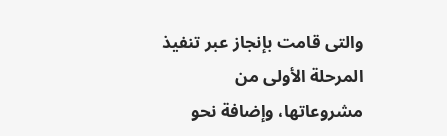والتى قامت بإنجاز عبر تنفيذ المرحلة الأولى من مشروعاتها، وإضافة نحو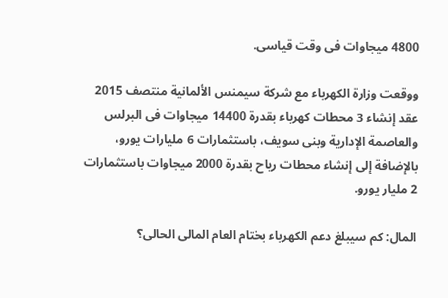4800 ميجاوات فى وقت قياسى.

ووقعت وزارة الكهرباء مع شركة سيمنس الألمانية منتصف 2015 عقد إنشاء 3 محطات كهرباء بقدرة 14400 ميجاوات فى البرلس والعاصمة الإدارية وبنى سويف، باستثمارات 6 مليارات يورو، بالإضافة إلى إنشاء محطات رياح بقدرة 2000 ميجاوات باستثمارات 2 مليار يورو.

المال: كم سيبلغ دعم الكهرباء بختام العام المالى الحالى؟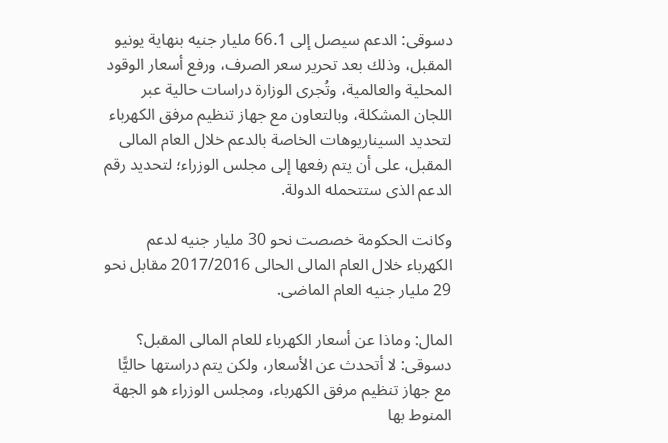دسوقى: الدعم سيصل إلى 66.1 مليار جنيه بنهاية يونيو المقبل، وذلك بعد تحرير سعر الصرف، ورفع أسعار الوقود المحلية والعالمية، وتُجرى الوزارة دراسات حالية عبر اللجان المشكلة، وبالتعاون مع جهاز تنظيم مرفق الكهرباء لتحديد السيناريوهات الخاصة بالدعم خلال العام المالى المقبل، على أن يتم رفعها إلى مجلس الوزراء؛ لتحديد رقم الدعم الذى ستتحمله الدولة.

وكانت الحكومة خصصت نحو 30 مليار جنيه لدعم الكهرباء خلال العام المالى الحالى 2017/2016 مقابل نحو 29 مليار جنيه العام الماضى.

المال: وماذا عن أسعار الكهرباء للعام المالى المقبل؟
دسوقى: لا أتحدث عن الأسعار، ولكن يتم دراستها حاليًّا مع جهاز تنظيم مرفق الكهرباء، ومجلس الوزراء هو الجهة المنوط بها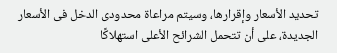تحديد الأسعار وإقرارها، وسيتم مراعاة محدودى الدخل فى الأسعار الجديدة، على أن تتحمل الشرائح الأعلى استهلاكًا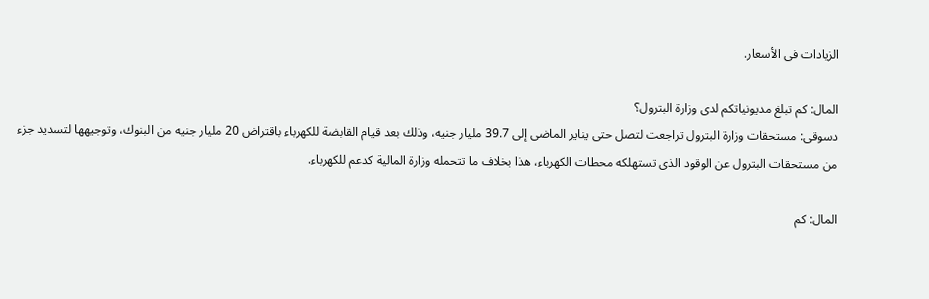الزيادات فى الأسعار.

المال: كم تبلغ مديونياتكم لدى وزارة البترول؟
دسوقى: مستحقات وزارة البترول تراجعت لتصل حتى يناير الماضى إلى 39.7 مليار جنيه، وذلك بعد قيام القابضة للكهرباء باقتراض 20 مليار جنيه من البنوك، وتوجيهها لتسديد جزء من مستحقات البترول عن الوقود الذى تستهلكه محطات الكهرباء، هذا بخلاف ما تتحمله وزارة المالية كدعم للكهرباء.

المال: كم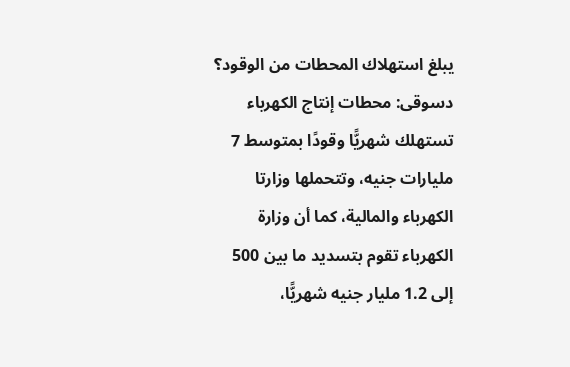يبلغ استهلاك المحطات من الوقود؟
دسوقى: محطات إنتاج الكهرباء تستهلك شهريًّا وقودًا بمتوسط 7 مليارات جنيه، وتتحملها وزارتا الكهرباء والمالية، كما أن وزارة الكهرباء تقوم بتسديد ما بين 500 إلى 1.2 مليار جنيه شهريًّا،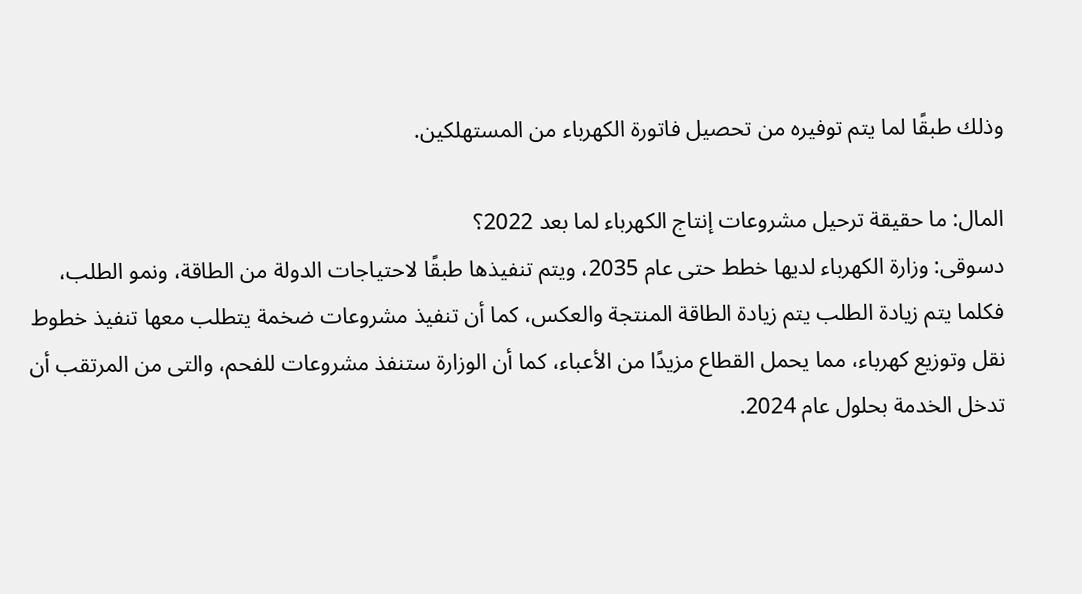وذلك طبقًا لما يتم توفيره من تحصيل فاتورة الكهرباء من المستهلكين.

المال: ما حقيقة ترحيل مشروعات إنتاج الكهرباء لما بعد 2022؟
دسوقى: وزارة الكهرباء لديها خطط حتى عام 2035، ويتم تنفيذها طبقًا لاحتياجات الدولة من الطاقة، ونمو الطلب، فكلما يتم زيادة الطلب يتم زيادة الطاقة المنتجة والعكس، كما أن تنفيذ مشروعات ضخمة يتطلب معها تنفيذ خطوط نقل وتوزيع كهرباء، مما يحمل القطاع مزيدًا من الأعباء، كما أن الوزارة ستنفذ مشروعات للفحم، والتى من المرتقب أن تدخل الخدمة بحلول عام 2024.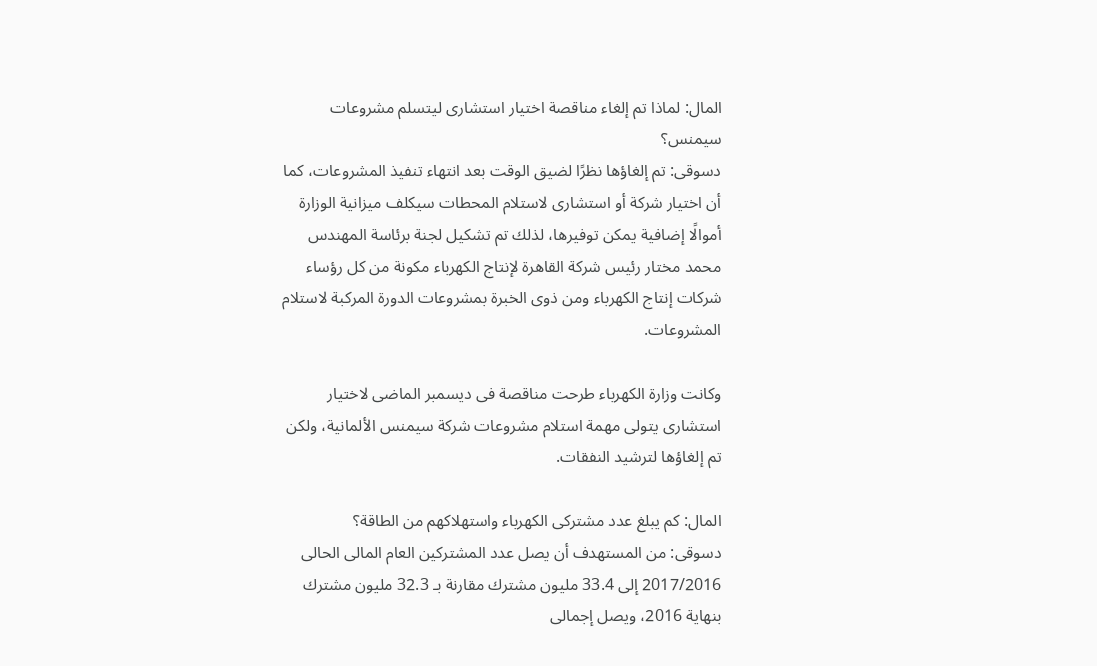المال: لماذا تم إلغاء مناقصة اختيار استشارى ليتسلم مشروعات سيمنس؟
دسوقى: تم إلغاؤها نظرًا لضيق الوقت بعد انتهاء تنفيذ المشروعات، كما أن اختيار شركة أو استشارى لاستلام المحطات سيكلف ميزانية الوزارة أموالًا إضافية يمكن توفيرها، لذلك تم تشكيل لجنة برئاسة المهندس محمد مختار رئيس شركة القاهرة لإنتاج الكهرباء مكونة من كل رؤساء شركات إنتاج الكهرباء ومن ذوى الخبرة بمشروعات الدورة المركبة لاستلام المشروعات.

وكانت وزارة الكهرباء طرحت مناقصة فى ديسمبر الماضى لاختيار استشارى يتولى مهمة استلام مشروعات شركة سيمنس الألمانية، ولكن تم إلغاؤها لترشيد النفقات.

المال: كم يبلغ عدد مشتركى الكهرباء واستهلاكهم من الطاقة؟
دسوقى: من المستهدف أن يصل عدد المشتركين العام المالى الحالى 2017/2016 إلى 33.4 مليون مشترك مقارنة بـ 32.3 مليون مشترك بنهاية 2016، ويصل إجمالى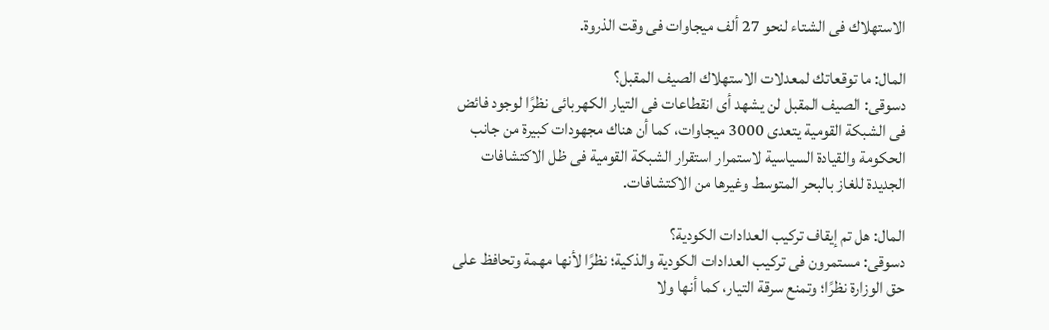الاستهلاك فى الشتاء لنحو 27 ألف ميجاوات فى وقت الذروة.

المال: ما توقعاتك لمعدلات الاستهلاك الصيف المقبل؟
دسوقى: الصيف المقبل لن يشهد أى انقطاعات فى التيار الكهربائى نظرًا لوجود فائض فى الشبكة القومية يتعدى 3000 ميجاوات، كما أن هناك مجهودات كبيرة من جانب الحكومة والقيادة السياسية لاستمرار استقرار الشبكة القومية فى ظل الاكتشافات الجديدة للغاز بالبحر المتوسط وغيرها من الاكتشافات.

المال: هل تم إيقاف تركيب العدادات الكودية؟
دسوقى: مستمرون فى تركيب العدادات الكودية والذكية؛ نظرًا لأنها مهمة وتحافظ على حق الوزارة نظرًا؛ وتمنع سرقة التيار، كما أنها ولا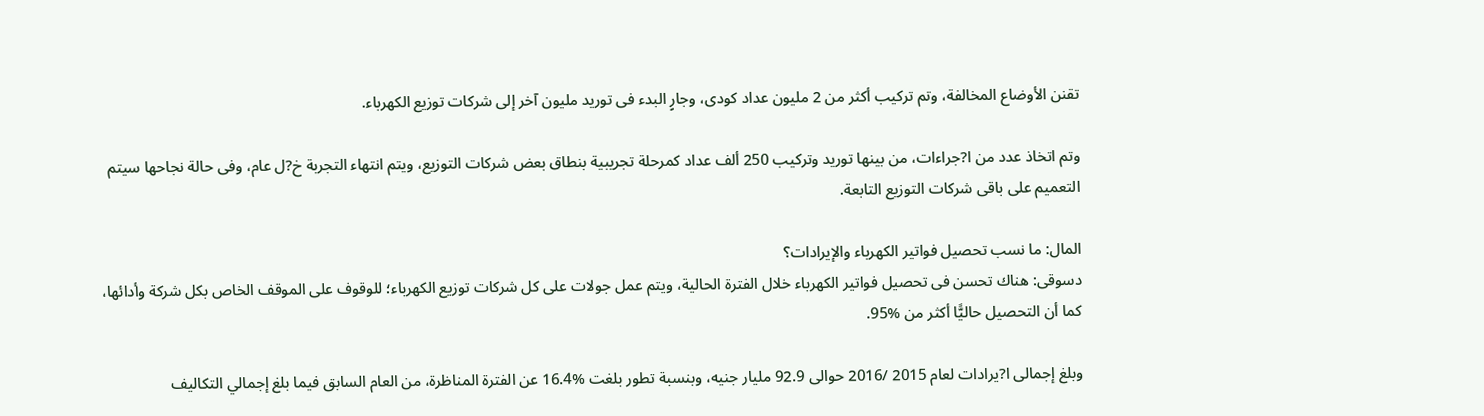تقنن الأوضاع المخالفة، وتم تركيب أكثر من 2 مليون عداد كودى، وجارٍ البدء فى توريد مليون آخر إلى شركات توزيع الكهرباء.

وتم اتخاذ عدد من ا?جراءات، من بينها توريد وتركيب 250 ألف عداد كمرحلة تجريبية بنطاق بعض شركات التوزيع، ويتم انتهاء التجربة خ?ل عام، وفى حالة نجاحها سيتم التعميم على باقى شركات التوزيع التابعة.

المال: ما نسب تحصيل فواتير الكهرباء والإيرادات؟
دسوقى: هناك تحسن فى تحصيل فواتير الكهرباء خلال الفترة الحالية، ويتم عمل جولات على كل شركات توزيع الكهرباء؛ للوقوف على الموقف الخاص بكل شركة وأدائها، كما أن التحصيل حاليًّا أكثر من %95.

وبلغ إجمالى ا?يرادات لعام 2015 /2016 حوالى 92.9 مليار جنيه، وبنسبة تطور بلغت %16.4 عن الفترة المناظرة، من العام السابق فيما بلغ إجمالي التكاليف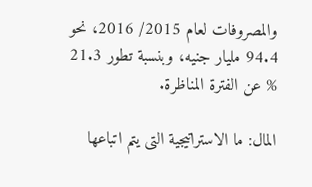والمصروفات لعام 2015/ 2016، نحو 94.4 مليار جنيه، وبنسبة تطور 21.3 % عن الفترة المناظرة.

المال: ما الاستراتيجية التى يتم اتباعها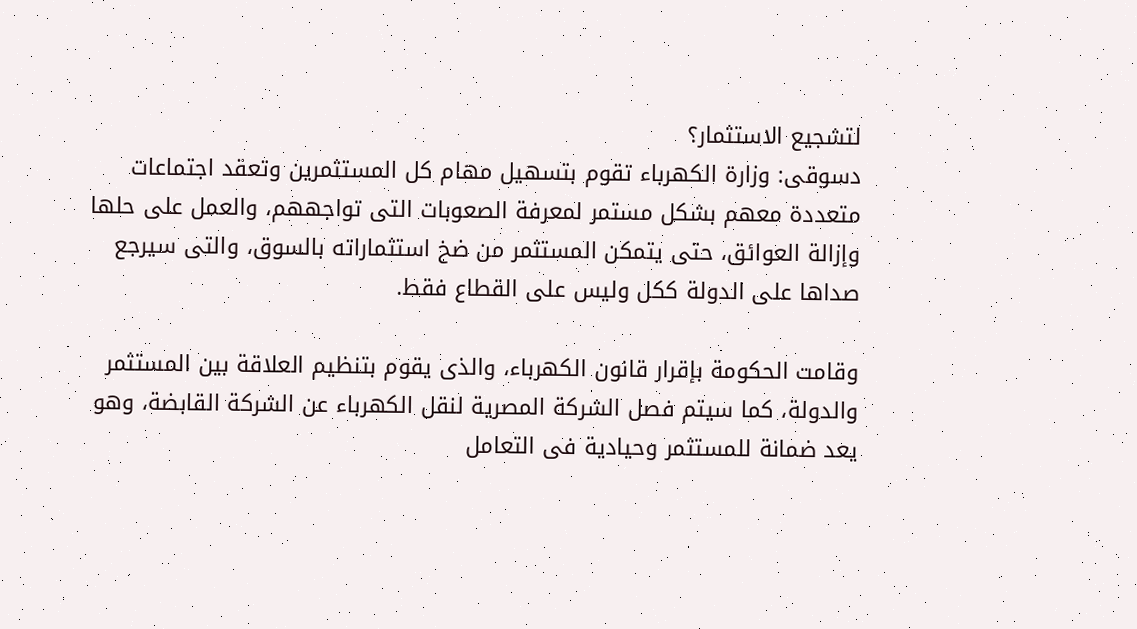لتشجيع الاستثمار؟
دسوقى: وزارة الكهرباء تقوم بتسهيل مهام كل المستثمرين وتعقد اجتماعات متعددة معهم بشكل مستمر لمعرفة الصعوبات التى تواجههم، والعمل على حلها وإزالة العوائق، حتى يتمكن المستثمر من ضخ استثماراته بالسوق، والتى سيرجع صداها على الدولة ككل وليس على القطاع فقط.

وقامت الحكومة بإقرار قانون الكهرباء، والذى يقوم بتنظيم العلاقة بين المستثمر والدولة، كما سيتم فصل الشركة المصرية لنقل الكهرباء عن الشركة القابضة، وهو يعد ضمانة للمستثمر وحيادية فى التعامل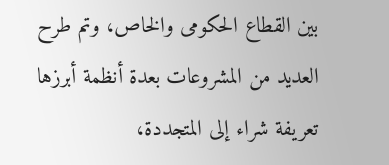بين القطاع الحكومى والخاص، وتم طرح العديد من المشروعات بعدة أنظمة أبرزها تعريفة شراء إلى المتجددة،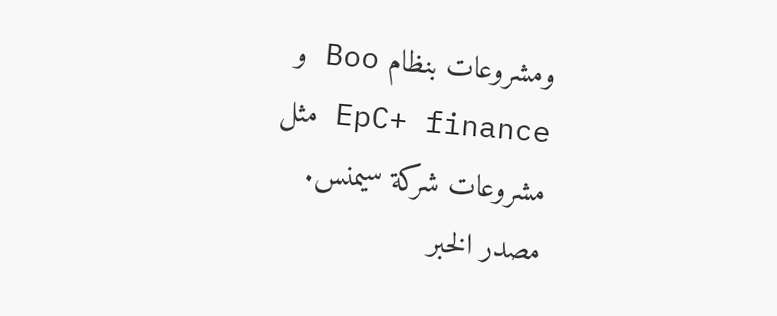ومشروعات بنظام Boo و EpC+ finance مثل مشروعات شركة سيمنس.
مصدر الخبر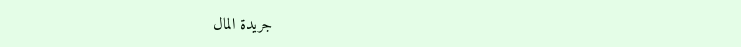جريدة المال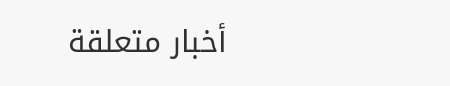أخبار متعلقة